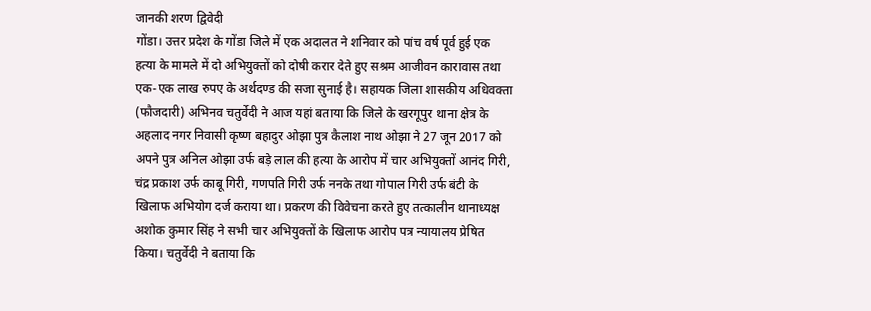जानकी शरण द्विवेदी
गोंडा। उत्तर प्रदेश के गोंडा जिले में एक अदालत ने शनिवार को पांच वर्ष पूर्व हुई एक हत्या के मामले में दो अभियुक्तों को दोषी करार देते हुए सश्रम आजीवन कारावास तथा एक-एक लाख रुपए के अर्थदण्ड की सजा सुनाई है। सहायक जिला शासकीय अधिवक्ता (फौजदारी) अभिनव चतुर्वेदी ने आज यहां बताया कि जिले के खरगूपुर थाना क्षेत्र के अहलाद नगर निवासी कृष्ण बहादुर ओझा पुत्र कैलाश नाथ ओझा ने 27 जून 2017 को अपने पुत्र अनिल ओझा उर्फ बड़े लाल की हत्या के आरोप में चार अभियुक्तों आनंद गिरी, चंद्र प्रकाश उर्फ काबू गिरी, गणपति गिरी उर्फ ननके तथा गोपाल गिरी उर्फ बंटी के खिलाफ अभियोग दर्ज कराया था। प्रकरण की विवेचना करते हुए तत्कालीन थानाध्यक्ष अशोक कुमार सिंह ने सभी चार अभियुक्तों के खिलाफ आरोप पत्र न्यायालय प्रेषित किया। चतुर्वेदी ने बताया कि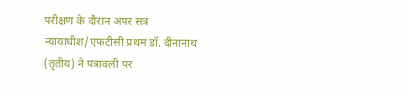परीक्षण के दौरान अपर सत्र न्यायाधीश/एफटीसी प्रथम डॉ. दीनानाथ (तृतीय) ने पत्रावली पर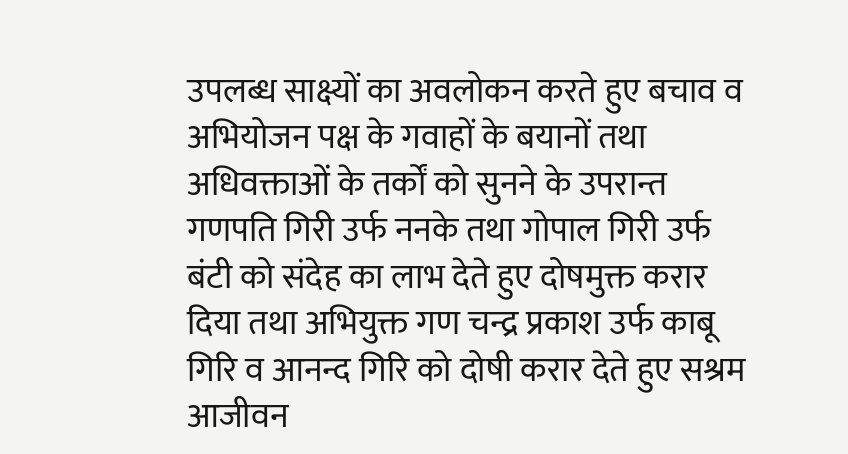उपलब्ध साक्ष्यों का अवलोकन करते हुए बचाव व अभियोजन पक्ष के गवाहों के बयानों तथा अधिवक्ताओं के तर्कों को सुनने के उपरान्त गणपति गिरी उर्फ ननके तथा गोपाल गिरी उर्फ बंटी को संदेह का लाभ देते हुए दोषमुक्त करार दिया तथा अभियुक्त गण चन्द्र प्रकाश उर्फ काबू गिरि व आनन्द गिरि को दोषी करार देते हुए सश्रम आजीवन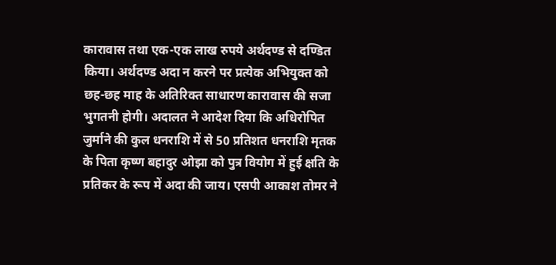कारावास तथा एक-एक लाख रुपये अर्थदण्ड से दण्डित किया। अर्थदण्ड अदा न करने पर प्रत्येक अभियुक्त को छह-छह माह के अतिरिक्त साधारण कारावास की सजा भुगतनी होगी। अदालत ने आदेश दिया कि अधिरोपित जुर्माने की कुल धनराशि में से 50 प्रतिशत धनराशि मृतक के पिता कृष्ण बहादुर ओझा को पुत्र वियोग में हुई क्षति के प्रतिकर के रूप में अदा की जाय। एसपी आकाश तोमर ने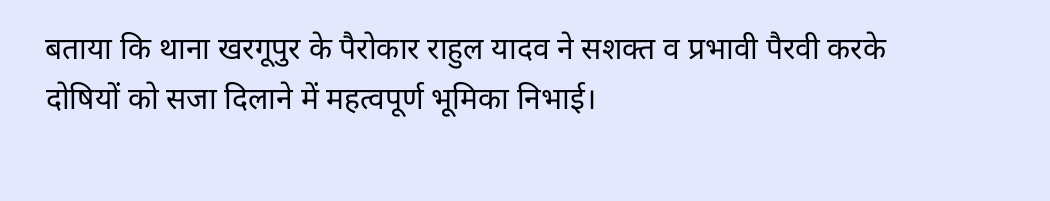बताया कि थाना खरगूपुर के पैरोकार राहुल यादव ने सशक्त व प्रभावी पैरवी करके दोषियों को सजा दिलाने में महत्वपूर्ण भूमिका निभाई।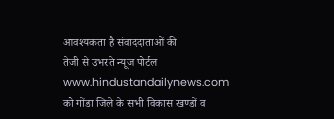आवश्यकता है संवाददाताओं की
तेजी से उभरते न्यूज पोर्टल www.hindustandailynews.com को गोंडा जिले के सभी विकास खण्डों व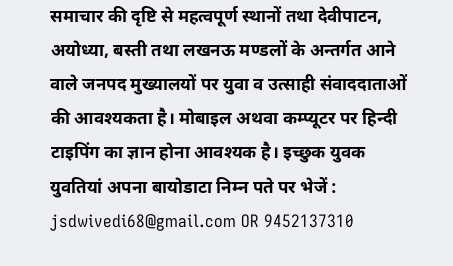समाचार की दृष्टि से महत्वपूर्ण स्थानों तथा देवीपाटन, अयोध्या, बस्ती तथा लखनऊ मण्डलों के अन्तर्गत आने वाले जनपद मुख्यालयों पर युवा व उत्साही संवाददाताओं की आवश्यकता है। मोबाइल अथवा कम्प्यूटर पर हिन्दी टाइपिंग का ज्ञान होना आवश्यक है। इच्छुक युवक युवतियां अपना बायोडाटा निम्न पते पर भेजें : jsdwivedi68@gmail.com OR 9452137310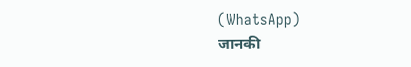(WhatsApp)
जानकी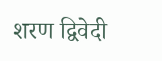शरण द्विवेदी